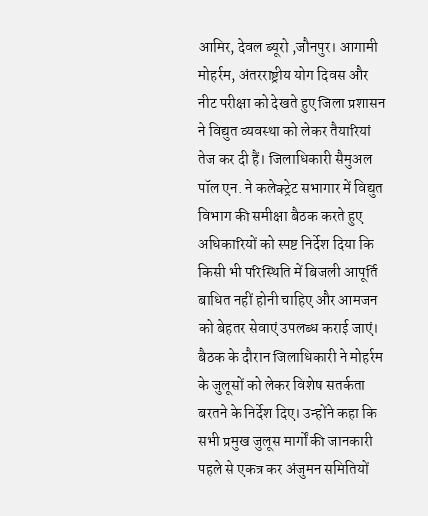आमिर, देवल ब्यूरो ,जौनपुर। आगामी मोहर्रम, अंतरराष्ट्रीय योग दिवस और नीट परीक्षा को देखते हुए जिला प्रशासन ने विद्युत व्यवस्था को लेकर तैयारियां तेज कर दी हैं। जिलाधिकारी सैमुअल पॉल एन. ने कलेक्ट्रेट सभागार में विद्युत विभाग की समीक्षा बैठक करते हुए अधिकारियों को स्पष्ट निर्देश दिया कि किसी भी परिस्थिति में बिजली आपूर्ति बाधित नहीं होनी चाहिए और आमजन को बेहतर सेवाएं उपलब्ध कराई जाएं।
बैठक के दौरान जिलाधिकारी ने मोहर्रम के जुलूसों को लेकर विशेष सतर्कता बरतने के निर्देश दिए। उन्होंने कहा कि सभी प्रमुख जुलूस मार्गों की जानकारी पहले से एकत्र कर अंजुमन समितियों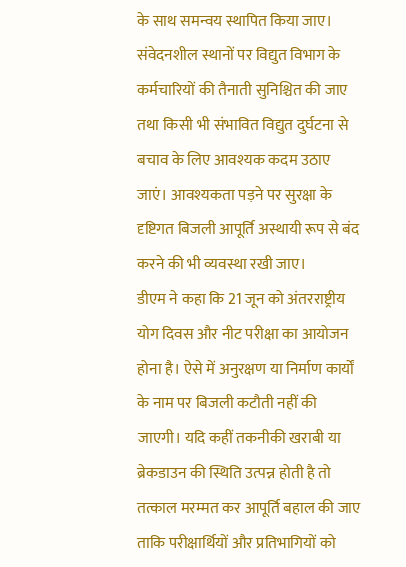के साथ समन्वय स्थापित किया जाए। संवेदनशील स्थानों पर विद्युत विभाग के कर्मचारियों की तैनाती सुनिश्चित की जाए तथा किसी भी संभावित विद्युत दुर्घटना से बचाव के लिए आवश्यक कदम उठाए जाएं। आवश्यकता पड़ने पर सुरक्षा के दृष्टिगत बिजली आपूर्ति अस्थायी रूप से बंद करने की भी व्यवस्था रखी जाए।
डीएम ने कहा कि 21 जून को अंतरराष्ट्रीय योग दिवस और नीट परीक्षा का आयोजन होना है। ऐसे में अनुरक्षण या निर्माण कार्यों के नाम पर बिजली कटौती नहीं की जाएगी। यदि कहीं तकनीकी खराबी या ब्रेकडाउन की स्थिति उत्पन्न होती है तो तत्काल मरम्मत कर आपूर्ति बहाल की जाए ताकि परीक्षार्थियों और प्रतिभागियों को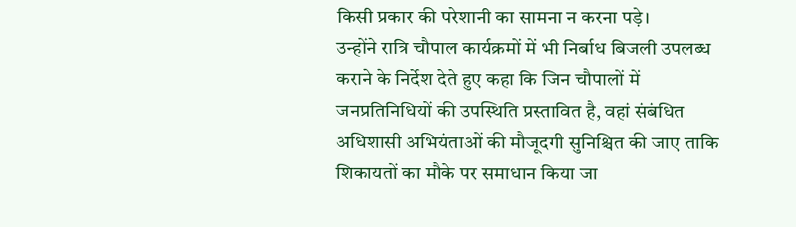किसी प्रकार की परेशानी का सामना न करना पड़े।
उन्होंने रात्रि चौपाल कार्यक्रमों में भी निर्बाध बिजली उपलब्ध कराने के निर्देश देते हुए कहा कि जिन चौपालों में जनप्रतिनिधियों की उपस्थिति प्रस्तावित है, वहां संबंधित अधिशासी अभियंताओं की मौजूदगी सुनिश्चित की जाए ताकि शिकायतों का मौके पर समाधान किया जा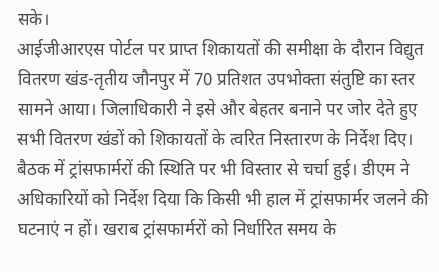सके।
आईजीआरएस पोर्टल पर प्राप्त शिकायतों की समीक्षा के दौरान विद्युत वितरण खंड-तृतीय जौनपुर में 70 प्रतिशत उपभोक्ता संतुष्टि का स्तर सामने आया। जिलाधिकारी ने इसे और बेहतर बनाने पर जोर देते हुए सभी वितरण खंडों को शिकायतों के त्वरित निस्तारण के निर्देश दिए।
बैठक में ट्रांसफार्मरों की स्थिति पर भी विस्तार से चर्चा हुई। डीएम ने अधिकारियों को निर्देश दिया कि किसी भी हाल में ट्रांसफार्मर जलने की घटनाएं न हों। खराब ट्रांसफार्मरों को निर्धारित समय के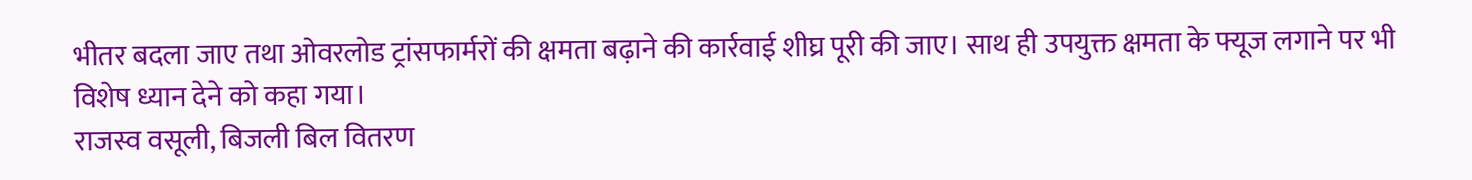भीतर बदला जाए तथा ओवरलोड ट्रांसफार्मरों की क्षमता बढ़ाने की कार्रवाई शीघ्र पूरी की जाए। साथ ही उपयुक्त क्षमता के फ्यूज लगाने पर भी विशेष ध्यान देने को कहा गया।
राजस्व वसूली, बिजली बिल वितरण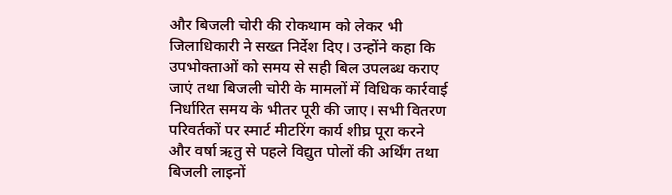और बिजली चोरी की रोकथाम को लेकर भी जिलाधिकारी ने सख्त निर्देश दिए। उन्होंने कहा कि उपभोक्ताओं को समय से सही बिल उपलब्ध कराए जाएं तथा बिजली चोरी के मामलों में विधिक कार्रवाई निर्धारित समय के भीतर पूरी की जाए। सभी वितरण परिवर्तकों पर स्मार्ट मीटरिंग कार्य शीघ्र पूरा करने और वर्षा ऋतु से पहले विद्युत पोलों की अर्थिंग तथा बिजली लाइनों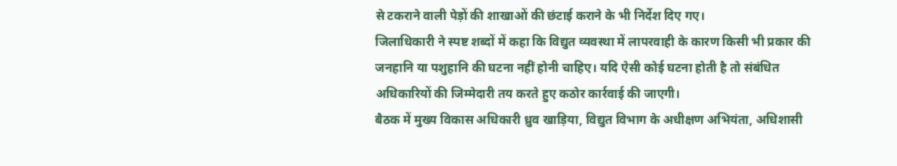से टकराने वाली पेड़ों की शाखाओं की छंटाई कराने के भी निर्देश दिए गए।
जिलाधिकारी ने स्पष्ट शब्दों में कहा कि विद्युत व्यवस्था में लापरवाही के कारण किसी भी प्रकार की जनहानि या पशुहानि की घटना नहीं होनी चाहिए। यदि ऐसी कोई घटना होती है तो संबंधित अधिकारियों की जिम्मेदारी तय करते हुए कठोर कार्रवाई की जाएगी।
बैठक में मुख्य विकास अधिकारी ध्रुव खाड़िया, विद्युत विभाग के अधीक्षण अभियंता, अधिशासी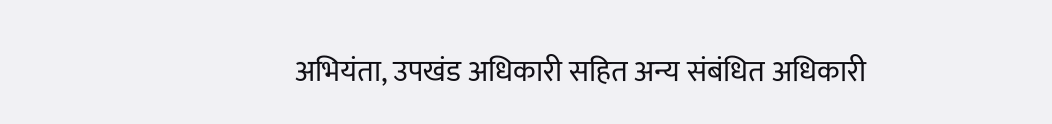अभियंता, उपखंड अधिकारी सहित अन्य संबंधित अधिकारी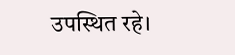उपस्थित रहे।